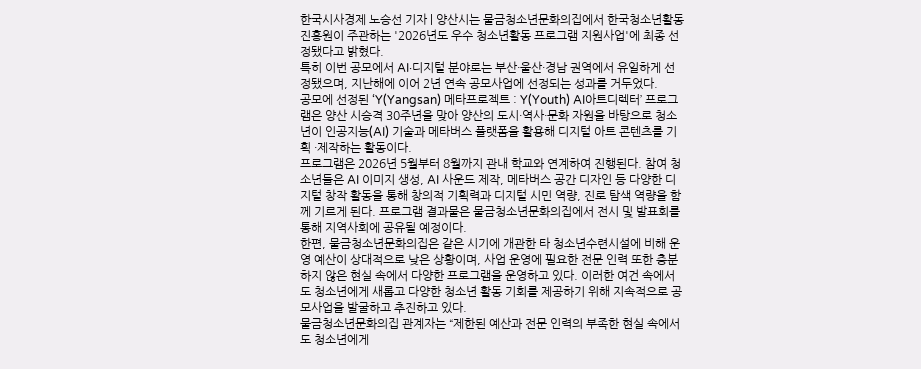한국시사경제 노승선 기자 | 양산시는 물금청소년문화의집에서 한국청소년활동진흥원이 주관하는 '2026년도 우수 청소년활동 프로그램 지원사업'에 최종 선정됐다고 밝혔다.
특히 이번 공모에서 AI·디지털 분야로는 부산·울산·경남 권역에서 유일하게 선정됐으며, 지난해에 이어 2년 연속 공모사업에 선정되는 성과를 거두었다.
공모에 선정된 ‘Y(Yangsan) 메타프로젝트 : Y(Youth) AI아트디렉터’ 프로그램은 양산 시승격 30주년을 맞아 양산의 도시·역사·문화 자원을 바탕으로 청소년이 인공지능(AI) 기술과 메타버스 플랫폼을 활용해 디지털 아트 콘텐츠를 기획 ·제작하는 활동이다.
프로그램은 2026년 5월부터 8월까지 관내 학교와 연계하여 진행된다. 참여 청소년들은 AI 이미지 생성, AI 사운드 제작, 메타버스 공간 디자인 등 다양한 디지털 창작 활동을 통해 창의적 기획력과 디지털 시민 역량, 진로 탐색 역량을 함께 기르게 된다. 프로그램 결과물은 물금청소년문화의집에서 전시 및 발표회를 통해 지역사회에 공유될 예정이다.
한편, 물금청소년문화의집은 같은 시기에 개관한 타 청소년수련시설에 비해 운영 예산이 상대적으로 낮은 상황이며, 사업 운영에 필요한 전문 인력 또한 충분하지 않은 현실 속에서 다양한 프로그램을 운영하고 있다. 이러한 여건 속에서도 청소년에게 새롭고 다양한 청소년 활동 기회를 제공하기 위해 지속적으로 공모사업을 발굴하고 추진하고 있다.
물금청소년문화의집 관계자는 “제한된 예산과 전문 인력의 부족한 현실 속에서도 청소년에게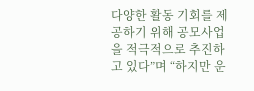다양한 활동 기회를 제공하기 위해 공모사업을 적극적으로 추진하고 있다”며 “하지만 운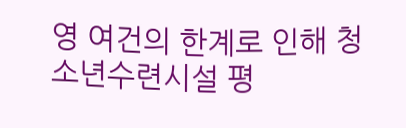영 여건의 한계로 인해 청소년수련시설 평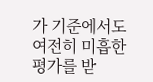가 기준에서도 여전히 미흡한 평가를 받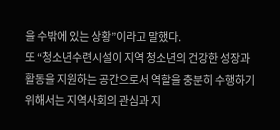을 수밖에 있는 상황”이라고 말했다.
또 “청소년수련시설이 지역 청소년의 건강한 성장과 활동을 지원하는 공간으로서 역할을 충분히 수행하기 위해서는 지역사회의 관심과 지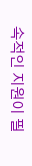속적인 지원이 필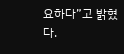요하다”고 밝혔다.